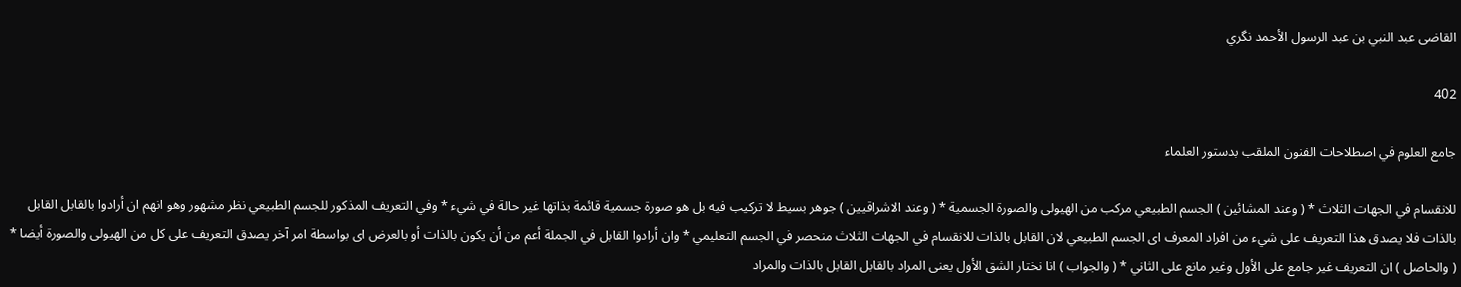القاضى عبد النبي بن عبد الرسول الأحمد نگري

402

جامع العلوم في اصطلاحات الفنون الملقب بدستور العلماء

للانقسام في الجهات الثلاث * ( وعند المشائين ) الجسم الطبيعي مركب من الهيولى والصورة الجسمية * ( وعند الاشراقيين ) جوهر بسيط لا تركيب فيه بل هو صورة جسمية قائمة بذاتها غير حالة في شيء * وفي التعريف المذكور للجسم الطبيعي نظر مشهور وهو انهم ان أرادوا بالقابل القابل بالذات فلا يصدق هذا التعريف على شيء من افراد المعرف اى الجسم الطبيعي لان القابل بالذات للانقسام في الجهات الثلاث منحصر في الجسم التعليمي * وان أرادوا القابل في الجملة أعم من أن يكون بالذات أو بالعرض اى بواسطة امر آخر يصدق التعريف على كل من الهيولى والصورة أيضا * ( والحاصل ) ان التعريف غير جامع على الأول وغير مانع على الثاني * ( والجواب ) انا نختار الشق الأول يعنى المراد بالقابل القابل بالذات والمراد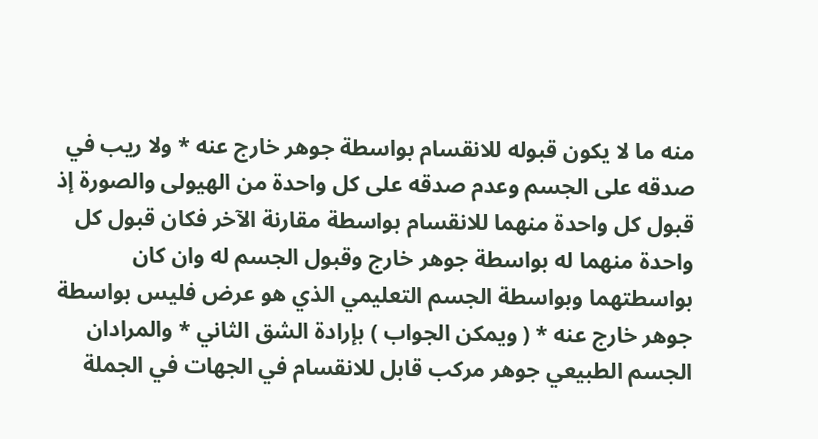منه ما لا يكون قبوله للانقسام بواسطة جوهر خارج عنه * ولا ريب في صدقه على الجسم وعدم صدقه على كل واحدة من الهيولى والصورة إذ قبول كل واحدة منهما للانقسام بواسطة مقارنة الآخر فكان قبول كل واحدة منهما له بواسطة جوهر خارج وقبول الجسم له وان كان بواسطتهما وبواسطة الجسم التعليمي الذي هو عرض فليس بواسطة جوهر خارج عنه * ( ويمكن الجواب ) بإرادة الشق الثاني * والمرادان الجسم الطبيعي جوهر مركب قابل للانقسام في الجهات في الجملة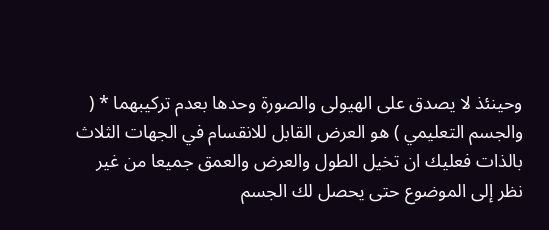وحينئذ لا يصدق على الهيولى والصورة وحدها بعدم تركيبهما * ( والجسم التعليمي ) هو العرض القابل للانقسام في الجهات الثلاث بالذات فعليك ان تخيل الطول والعرض والعمق جميعا من غير نظر إلى الموضوع حتى يحصل لك الجسم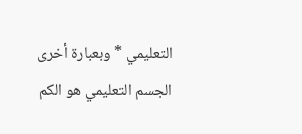التعليمي * وبعبارة أخرى الجسم التعليمي هو الكم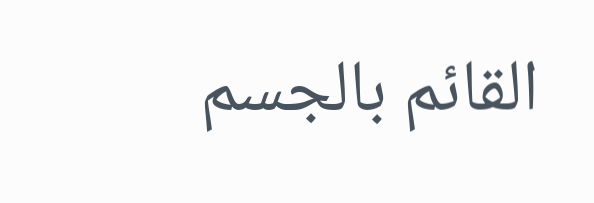القائم بالجسم